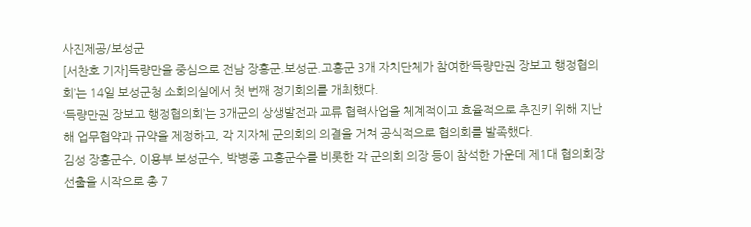사진제공/보성군
[서찬호 기자]득량만을 중심으로 전남 장흥군.보성군.고흥군 3개 자치단체가 참여한‘득량만권 장보고 행정협의회’는 14일 보성군청 소회의실에서 첫 번째 정기회의를 개최했다.
‘득량만권 장보고 행정협의회’는 3개군의 상생발전과 교류 협력사업을 체계적이고 효율적으로 추진키 위해 지난해 업무협약과 규약을 제정하고, 각 지자체 군의회의 의결을 거쳐 공식적으로 협의회를 발족했다.
김성 장흥군수, 이용부 보성군수, 박병종 고흥군수를 비롯한 각 군의회 의장 등이 참석한 가운데 제1대 협의회장 선출을 시작으로 총 7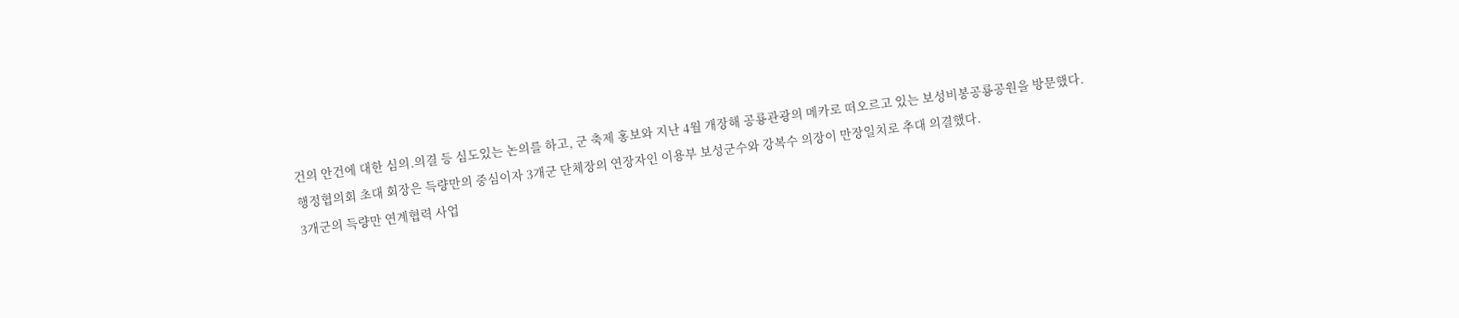건의 안건에 대한 심의.의결 등 심도있는 논의를 하고, 군 축제 홍보와 지난 4월 개장해 공룡관광의 메카로 떠오르고 있는 보성비봉공룡공원을 방문했다.
행정협의회 초대 회장은 득량만의 중심이자 3개군 단체장의 연장자인 이용부 보성군수와 강복수 의장이 만장일치로 추대 의결했다.
3개군의 득량만 연계협력 사업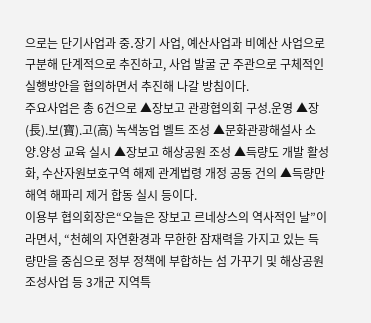으로는 단기사업과 중․장기 사업, 예산사업과 비예산 사업으로 구분해 단계적으로 추진하고, 사업 발굴 군 주관으로 구체적인 실행방안을 협의하면서 추진해 나갈 방침이다.
주요사업은 총 6건으로 ▲장보고 관광협의회 구성.운영 ▲장(長).보(寶).고(高) 녹색농업 벨트 조성 ▲문화관광해설사 소양.양성 교육 실시 ▲장보고 해상공원 조성 ▲득량도 개발 활성화, 수산자원보호구역 해제 관계법령 개정 공동 건의 ▲득량만 해역 해파리 제거 합동 실시 등이다.
이용부 협의회장은“오늘은 장보고 르네상스의 역사적인 날”이라면서, “천혜의 자연환경과 무한한 잠재력을 가지고 있는 득량만을 중심으로 정부 정책에 부합하는 섬 가꾸기 및 해상공원 조성사업 등 3개군 지역특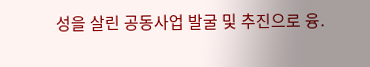성을 살린 공동사업 발굴 및 추진으로 융․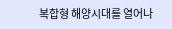복합형 해양시대를 열어나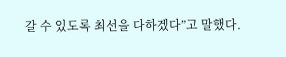갈 수 있도록 최선을 다하겠다”고 말했다.